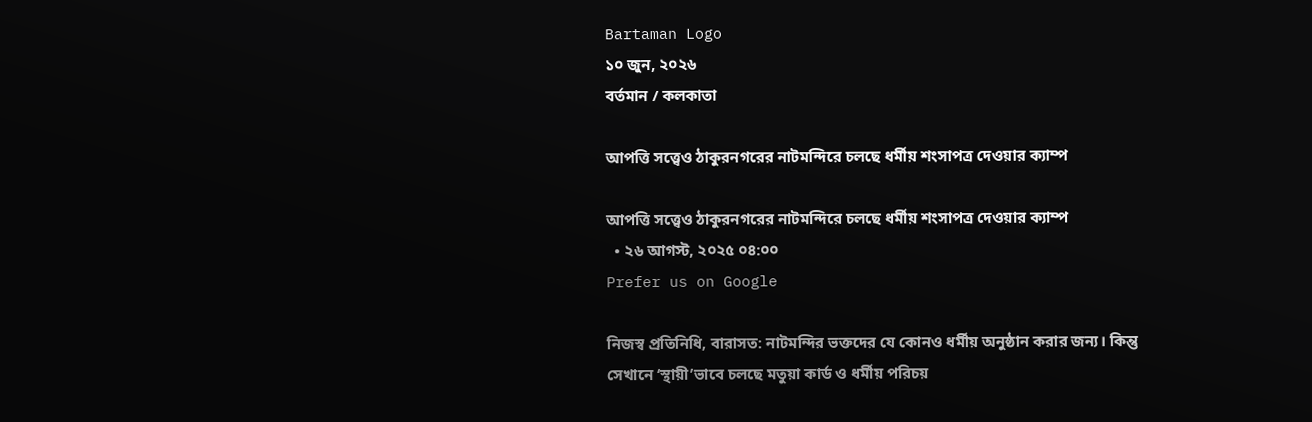Bartaman Logo
১০ জুন, ২০২৬
বর্তমান / কলকাতা

আপত্তি সত্ত্বেও ঠাকুরনগরের নাটমন্দিরে চলছে ধর্মীয় শংসাপত্র দেওয়ার ক্যাম্প

আপত্তি সত্ত্বেও ঠাকুরনগরের নাটমন্দিরে চলছে ধর্মীয় শংসাপত্র দেওয়ার ক্যাম্প
  • ২৬ আগস্ট, ২০২৫ ০৪:০০
Prefer us on Google

নিজস্ব প্রতিনিধি, বারাসত: নাটমন্দির ভক্তদের যে কোনও ধর্মীয় অনুষ্ঠান করার জন্য। কিন্তু সেখানে ‘স্থায়ী’ভাবে চলছে মতুয়া কার্ড ও ধর্মীয় পরিচয়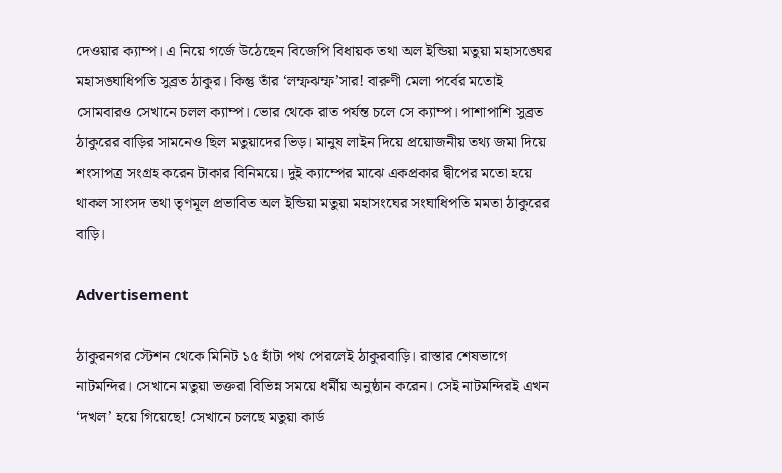দেওয়ার ক্যাম্প। এ নিয়ে গর্জে উঠেছেন বিজেপি বিধায়ক তথা অল ইন্ডিয়া মতুয়া মহাসঙ্ঘের মহাসঙ্ঘাধিপতি সুব্রত ঠাকুর। কিন্তু তাঁর ‘লম্ফঝম্ফ’সার! বারুণী মেলা পর্বের মতোই সোমবারও সেখানে চলল ক্যাম্প। ভোর থেকে রাত পর্যন্ত চলে সে ক্যাম্প। পাশাপাশি সুব্রত ঠাকুরের বাড়ির সামনেও ছিল মতুয়াদের ভিড়। মানুষ লাইন দিয়ে প্রয়োজনীয় তথ্য জমা দিয়ে শংসাপত্র সংগ্রহ করেন টাকার বিনিময়ে। দুই ক্যাম্পের মাঝে একপ্রকার দ্বীপের মতো হয়ে থাকল সাংসদ তথা তৃণমূল প্রভাবিত অল ইন্ডিয়া মতুয়া মহাসংঘের সংঘাধিপতি মমতা ঠাকুরের বাড়ি।

Advertisement

ঠাকুরনগর স্টেশন থেকে মিনিট ১৫ হাঁটা পথ পেরলেই ঠাকুরবাড়ি। রাস্তার শেষভাগে নাটমন্দির। সেখানে মতুয়া ভক্তরা বিভিন্ন সময়ে ধর্মীয় অনুষ্ঠান করেন। সেই নাটমন্দিরই এখন ‘দখল’ হয়ে গিয়েছে! সেখানে চলছে মতুয়া কার্ড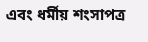এবং ধর্মীয় শংসাপত্র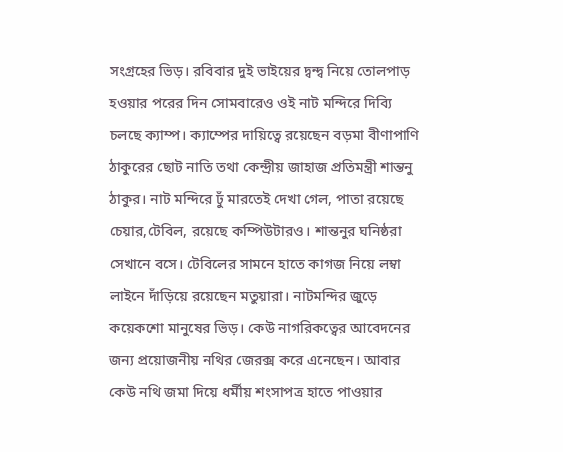সংগ্রহের ভিড়। রবিবার দুই ভাইয়ের দ্বন্দ্ব নিয়ে তোলপাড় হওয়ার পরের দিন সোমবারেও ওই নাট মন্দিরে দিব্যি চলছে ক্যাম্প। ক্যাম্পের দায়িত্বে রয়েছেন বড়মা বীণাপাণি ঠাকুরের ছোট নাতি তথা কেন্দ্রীয় জাহাজ প্রতিমন্ত্রী শান্তনু ঠাকুর। নাট মন্দিরে ঢুঁ মারতেই দেখা গেল, পাতা রয়েছে চেয়ার,টেবিল, রয়েছে কম্পিউটারও। শান্তনুর ঘনিষ্ঠরা সেখানে বসে। টেবিলের সামনে হাতে কাগজ নিয়ে লম্বা লাইনে দাঁড়িয়ে রয়েছেন মতুয়ারা। নাটমন্দির জুড়ে কয়েকশো মানুষের ভিড়। কেউ নাগরিকত্বের আবেদনের জন্য প্রয়োজনীয় নথির জেরক্স করে এনেছেন। আবার কেউ নথি জমা দিয়ে ধর্মীয় শংসাপত্র হাতে পাওয়ার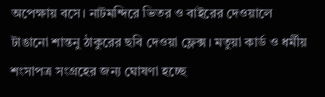অপেক্ষায় বসে। নাটমন্দিরে ভিতর ও বাইরের দেওয়ালে টাঙানো শান্তনু ঠাকুরের ছবি দেওয়া ফ্লেক্স। মতুয়া কার্ড ও ধর্মীয় শংসাপত্র সংগ্রহের জন্য ঘোষণা হচ্ছে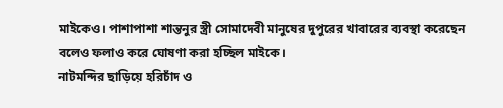মাইকেও। পাশাপাশা শান্তনুর স্ত্রী সোমাদেবী মানুষের দুপুরের খাবারের ব্যবস্থা করেছেন বলেও ফলাও করে ঘোষণা করা হচ্ছিল মাইকে।
নাটমন্দির ছাড়িয়ে হরিচাঁদ ও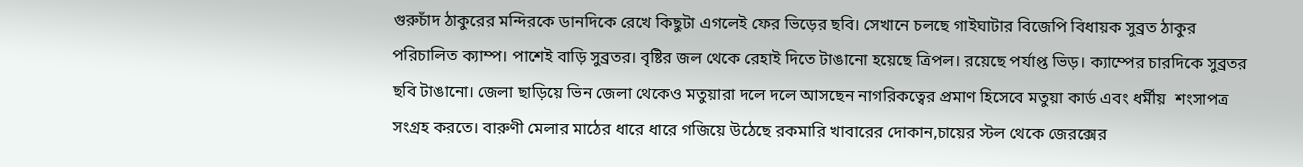গুরুচাঁদ ঠাকুরের মন্দিরকে ডানদিকে রেখে কিছুটা এগলেই ফের ভিড়ের ছবি। সেখানে চলছে গাইঘাটার বিজেপি বিধায়ক সুব্রত ঠাকুর পরিচালিত ক্যাম্প। পাশেই বাড়ি সুব্রতর। বৃষ্টির জল থেকে রেহাই দিতে টাঙানো হয়েছে ত্রিপল। রয়েছে পর্যাপ্ত ভিড়। ক্যাম্পের চারদিকে সুব্রতর ছবি টাঙানো। জেলা ছাড়িয়ে ভিন জেলা থেকেও মতুয়ারা দলে দলে আসছেন নাগরিকত্বের প্রমাণ হিসেবে মতুয়া কার্ড এবং ধর্মীয়  শংসাপত্র সংগ্রহ করতে। বারুণী মেলার মাঠের ধারে ধারে গজিয়ে উঠেছে রকমারি খাবারের দোকান,চায়ের স্টল থেকে জেরক্সের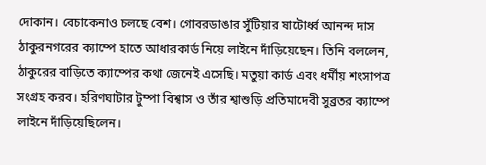দোকান। বেচাকেনাও চলছে বেশ। গোবরডাঙার সুঁটিয়ার ষাটোর্ধ্ব আনন্দ দাস ঠাকুরনগরের ক্যাম্পে হাতে আধারকার্ড নিয়ে লাইনে দাঁড়িয়েছেন। তিনি বললেন, ঠাকুরের বাড়িতে ক্যাম্পের কথা জেনেই এসেছি। মতুয়া কার্ড এবং ধর্মীয় শংসাপত্র সংগ্রহ করব। হরিণঘাটার টুম্পা বিশ্বাস ও তাঁর শ্বাশুড়ি প্রতিমাদেবী সুব্রতর ক্যাম্পে লাইনে দাঁড়িয়েছিলেন।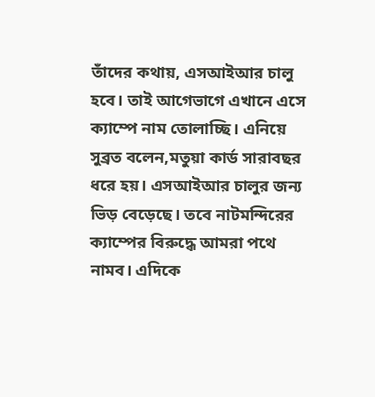তাঁদের কথায়, এসআইআর চালু হবে। তাই আগেভাগে এখানে এসে ক্যাম্পে নাম তোলাচ্ছি। এনিয়ে সুব্রত বলেন,মতুয়া কার্ড সারাবছর ধরে হয়। এসআইআর চালুর জন্য ভিড় বেড়েছে। তবে নাটমন্দিরের ক্যাম্পের বিরুদ্ধে আমরা পথে নামব। এদিকে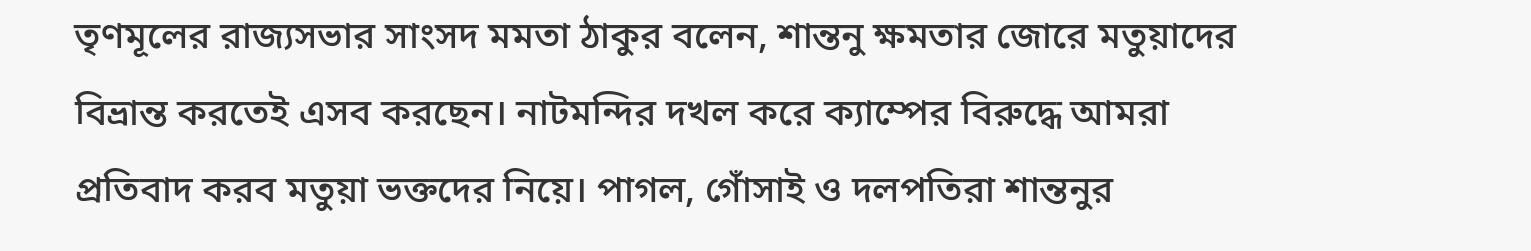তৃণমূলের রাজ্যসভার সাংসদ মমতা ঠাকুর বলেন, শান্তনু ক্ষমতার জোরে মতুয়াদের বিভ্রান্ত করতেই এসব করছেন। নাটমন্দির দখল করে ক্যাম্পের বিরুদ্ধে আমরা প্রতিবাদ করব মতুয়া ভক্তদের নিয়ে। পাগল, গোঁসাই ও দলপতিরা শান্তনুর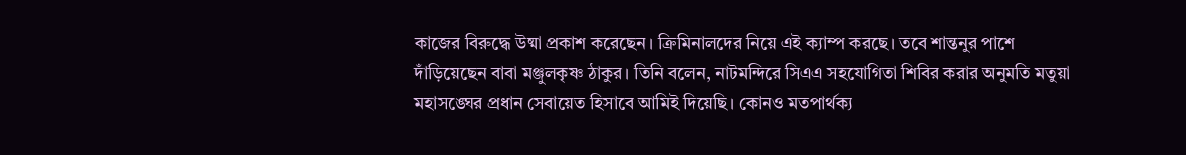কাজের বিরুদ্ধে উষ্মা প্রকাশ করেছেন। ক্রিমিনালদের নিয়ে এই ক্যাম্প করছে। তবে শান্তনুর পাশে দাঁড়িয়েছেন বাবা মঞ্জুলকৃষ্ণ ঠাকুর। তিনি বলেন, নাটমন্দিরে সিএএ সহযোগিতা শিবির করার অনুমতি মতুয়া মহাসঙ্ঘের প্রধান সেবায়েত হিসাবে আমিই দিয়েছি। কোনও মতপার্থক্য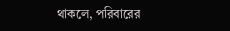থাকলে, পরিবারের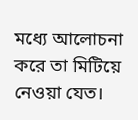মধ্যে আলোচনা করে তা মিটিয়ে নেওয়া যেত।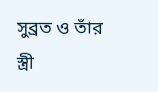সুব্রত ও তাঁর স্ত্রী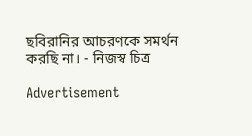ছবিরানির আচরণকে সমর্থন করছি না। - নিজস্ব চিত্র

Advertisement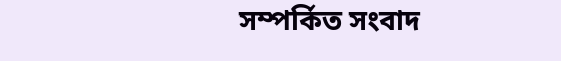সম্পর্কিত সংবাদ